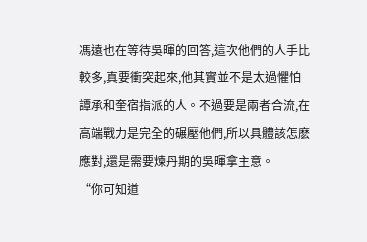馮遠也在等待吳暉的回答,這次他們的人手比較多,真要衝突起來,他其實並不是太過懼怕譚承和奎宿指派的人。不過要是兩者合流,在高端戰力是完全的碾壓他們,所以具體該怎麽應對,還是需要煉丹期的吳暉拿主意。
“你可知道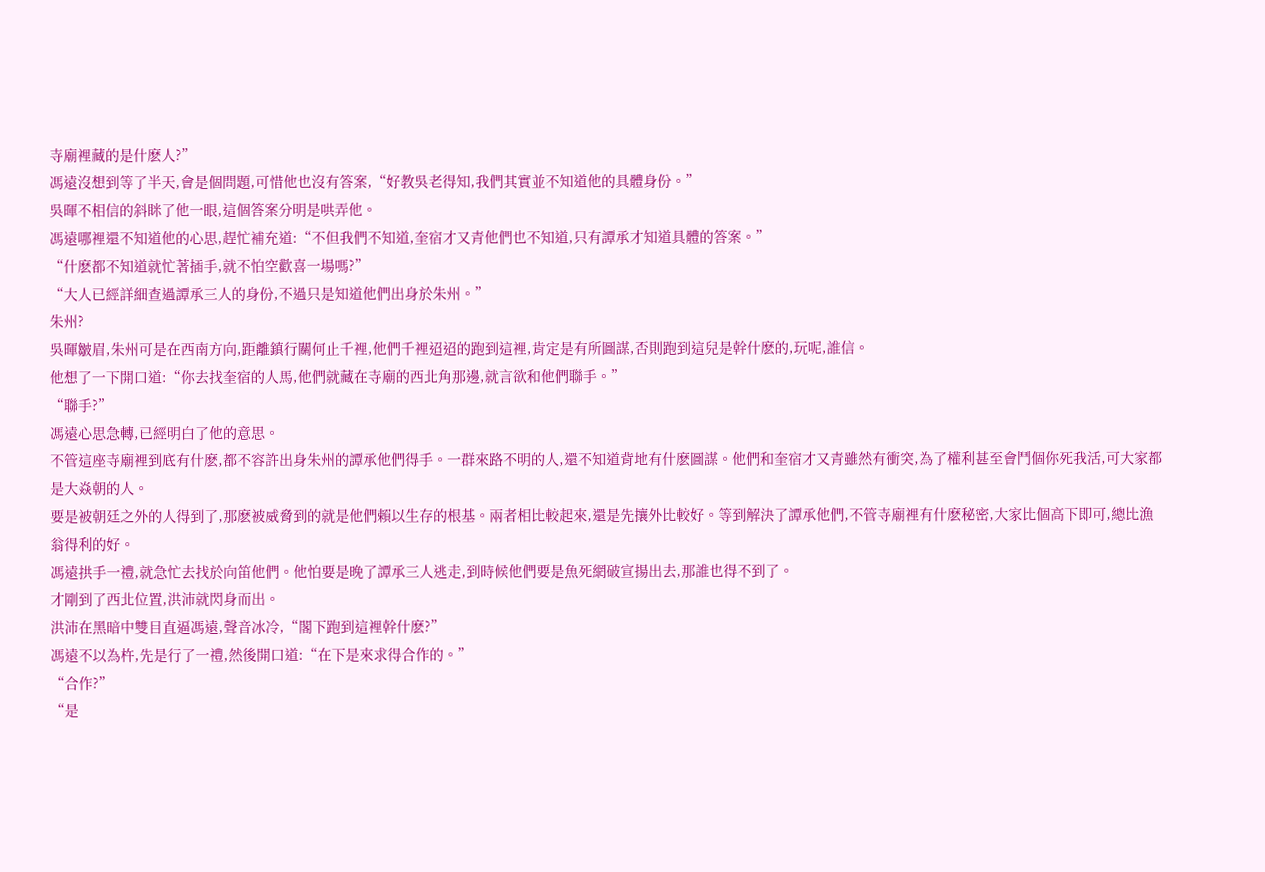寺廟裡藏的是什麽人?”
馮遠沒想到等了半天,會是個問題,可惜他也沒有答案,“好教吳老得知,我們其實並不知道他的具體身份。”
吳暉不相信的斜眯了他一眼,這個答案分明是哄弄他。
馮遠哪裡還不知道他的心思,趕忙補充道:“不但我們不知道,奎宿才又青他們也不知道,只有譚承才知道具體的答案。”
“什麽都不知道就忙著插手,就不怕空歡喜一場嗎?”
“大人已經詳細查過譚承三人的身份,不過只是知道他們出身於朱州。”
朱州?
吳暉皺眉,朱州可是在西南方向,距離鎮行關何止千裡,他們千裡迢迢的跑到這裡,肯定是有所圖謀,否則跑到這兒是幹什麽的,玩呢,誰信。
他想了一下開口道:“你去找奎宿的人馬,他們就藏在寺廟的西北角那邊,就言欲和他們聯手。”
“聯手?”
馮遠心思急轉,已經明白了他的意思。
不管這座寺廟裡到底有什麽,都不容許出身朱州的譚承他們得手。一群來路不明的人,還不知道背地有什麽圖謀。他們和奎宿才又青雖然有衝突,為了權利甚至會鬥個你死我活,可大家都是大焱朝的人。
要是被朝廷之外的人得到了,那麽被威脅到的就是他們賴以生存的根基。兩者相比較起來,還是先攘外比較好。等到解決了譚承他們,不管寺廟裡有什麽秘密,大家比個高下即可,總比漁翁得利的好。
馮遠拱手一禮,就急忙去找於向笛他們。他怕要是晚了譚承三人逃走,到時候他們要是魚死網破宣揚出去,那誰也得不到了。
才剛到了西北位置,洪沛就閃身而出。
洪沛在黑暗中雙目直逼馮遠,聲音冰冷,“閣下跑到這裡幹什麽?”
馮遠不以為杵,先是行了一禮,然後開口道:“在下是來求得合作的。”
“合作?”
“是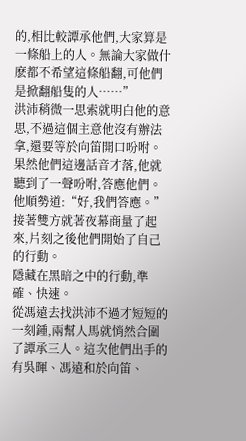的,相比較譚承他們,大家算是一條船上的人。無論大家做什麽都不希望這條船翻,可他們是掀翻船隻的人……”
洪沛稍微一思索就明白他的意思,不過這個主意他沒有辦法拿,還要等於向笛開口吩咐。果然他們這邊話音才落,他就聽到了一聲吩咐,答應他們。
他順勢道:“好,我們答應。”
接著雙方就著夜幕商量了起來,片刻之後他們開始了自己的行動。
隱藏在黑暗之中的行動,準確、快速。
從馮遠去找洪沛不過才短短的一刻鍾,兩幫人馬就悄然合圍了譚承三人。這次他們出手的有吳暉、馮遠和於向笛、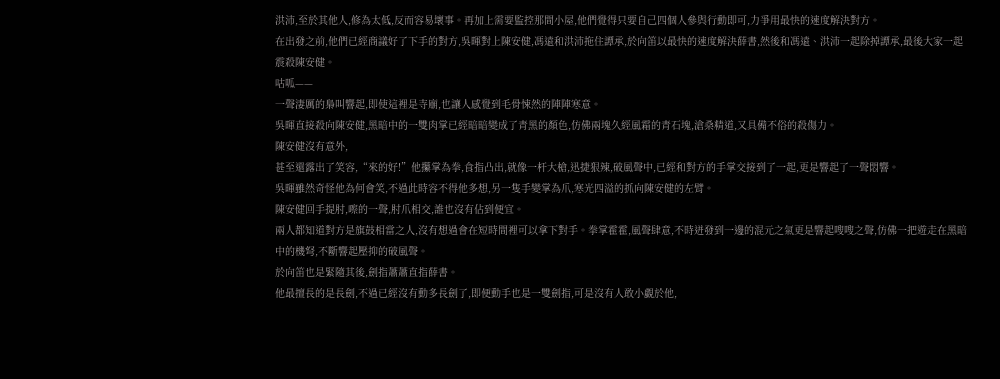洪沛,至於其他人,修為太低,反而容易壞事。再加上需要監控那間小屋,他們覺得只要自己四個人參與行動即可,力爭用最快的速度解決對方。
在出發之前,他們已經商議好了下手的對方,吳暉對上陳安健,馮遠和洪沛拖住譚承,於向笛以最快的速度解決薛書,然後和馮遠、洪沛一起除掉譚承,最後大家一起震殺陳安健。
咕呱——
一聲淒厲的梟叫響起,即使這裡是寺廟,也讓人感覺到毛骨悚然的陣陣寒意。
吳暉直接殺向陳安健,黑暗中的一雙肉掌已經暗暗變成了青黑的顏色,仿佛兩塊久經風霜的青石塊,滄桑精道,又具備不俗的殺傷力。
陳安健沒有意外,
甚至還露出了笑容,“來的好!”他攥掌為拳,食指凸出,就像一杆大槍,迅捷狠辣,破風聲中,已經和對方的手掌交接到了一起,更是響起了一聲悶響。
吳暉雖然奇怪他為何會笑,不過此時容不得他多想,另一隻手變掌為爪,寒光四溢的抓向陳安健的左臂。
陳安健回手提肘,嚓的一聲,肘爪相交,誰也沒有佔到便宜。
兩人都知道對方是旗鼓相當之人,沒有想過會在短時間裡可以拿下對手。拳掌霍霍,風聲肆意,不時迸發到一邊的混元之氣更是響起嗖嗖之聲,仿佛一把遊走在黑暗中的機弩,不斷響起壓抑的破風聲。
於向笛也是緊隨其後,劍指蕭蕭直指薛書。
他最擅長的是長劍,不過已經沒有動多長劍了,即便動手也是一雙劍指,可是沒有人敢小覷於他,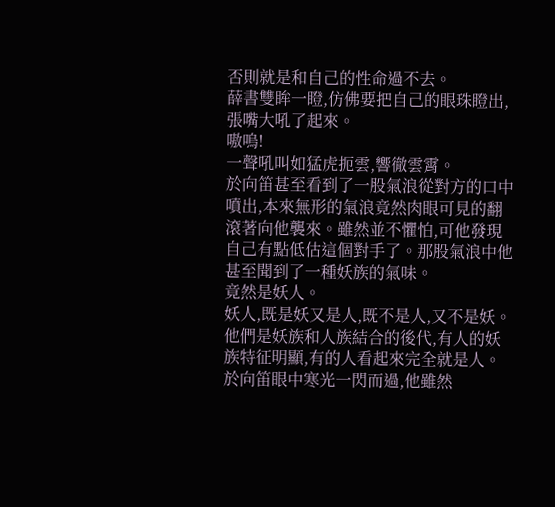否則就是和自己的性命過不去。
薛書雙眸一瞪,仿佛要把自己的眼珠瞪出,張嘴大吼了起來。
嗷嗚!
一聲吼叫如猛虎扼雲,響徹雲霄。
於向笛甚至看到了一股氣浪從對方的口中噴出,本來無形的氣浪竟然肉眼可見的翻滾著向他襲來。雖然並不懼怕,可他發現自己有點低估這個對手了。那股氣浪中他甚至聞到了一種妖族的氣味。
竟然是妖人。
妖人,既是妖又是人,既不是人,又不是妖。他們是妖族和人族結合的後代,有人的妖族特征明顯,有的人看起來完全就是人。
於向笛眼中寒光一閃而過,他雖然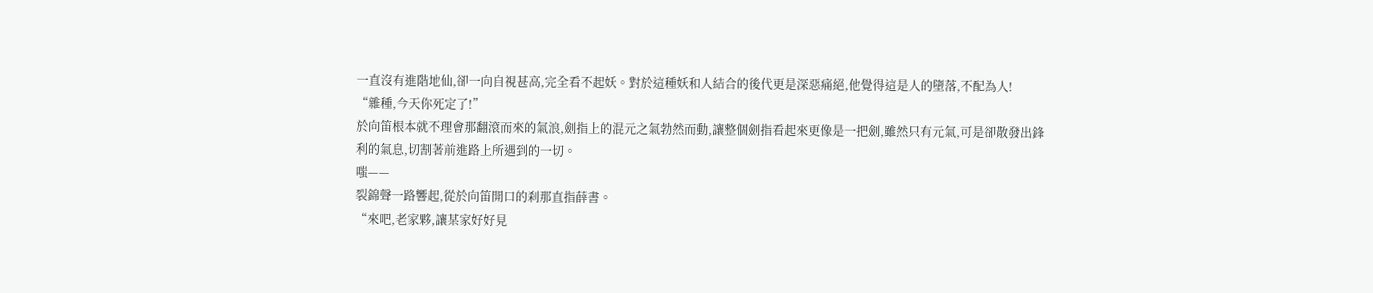一直沒有進階地仙,卻一向自視甚高,完全看不起妖。對於這種妖和人結合的後代更是深惡痛絕,他覺得這是人的墮落,不配為人!
“雜種,今天你死定了!”
於向笛根本就不理會那翻滾而來的氣浪,劍指上的混元之氣勃然而動,讓整個劍指看起來更像是一把劍,雖然只有元氣,可是卻散發出鋒利的氣息,切割著前進路上所遇到的一切。
嗤——
裂錦聲一路響起,從於向笛開口的刹那直指薛書。
“來吧,老家夥,讓某家好好見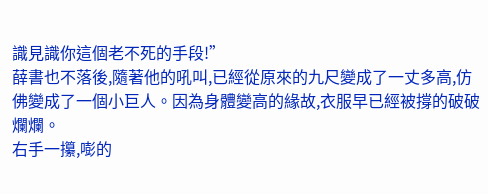識見識你這個老不死的手段!”
薛書也不落後,隨著他的吼叫,已經從原來的九尺變成了一丈多高,仿佛變成了一個小巨人。因為身體變高的緣故,衣服早已經被撐的破破爛爛。
右手一攥,嘭的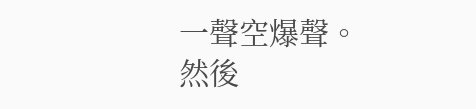一聲空爆聲。
然後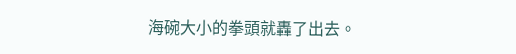海碗大小的拳頭就轟了出去。